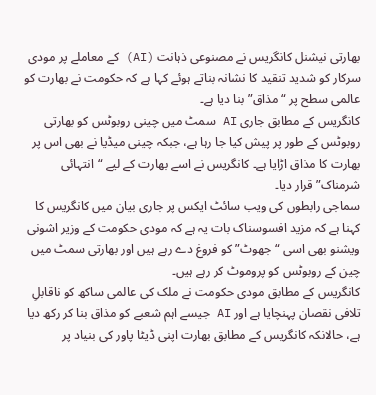بھارتی نیشنل کانگریس نے مصنوعی ذہانت (AI) کے معاملے پر مودی سرکار کو شدید تنقید کا نشانہ بناتے ہوئے کہا ہے کہ حکومت نے بھارت کو عالمی سطح پر “مذاق” بنا دیا ہے۔
کانگریس کے مطابق جاری AI سمٹ میں چینی روبوٹس کو بھارتی روبوٹس کے طور پر پیش کیا جا رہا ہے، جبکہ چینی میڈیا نے بھی اس پر بھارت کا مذاق اڑایا ہے۔ کانگریس نے اسے بھارت کے لیے “انتہائی شرمناک” قرار دیا۔
سماجی رابطوں کی ویب سائٹ ایکس پر جاری بیان میں کانگریس کا کہنا ہے کہ مزید افسوسناک بات یہ ہے کہ مودی حکومت کے وزیر اشونی ویشنو بھی اسی “جھوٹ” کو فروغ دے رہے ہیں اور بھارتی سمٹ میں چین کے روبوٹس کو پروموٹ کر رہے ہیں۔
کانگریس کے مطابق مودی حکومت نے ملک کی عالمی ساکھ کو ناقابلِ تلافی نقصان پہنچایا ہے اور AI جیسے اہم شعبے کو مذاق بنا کر رکھ دیا ہے، حالانکہ کانگریس کے مطابق بھارت اپنی ڈیٹا پاور کی بنیاد پر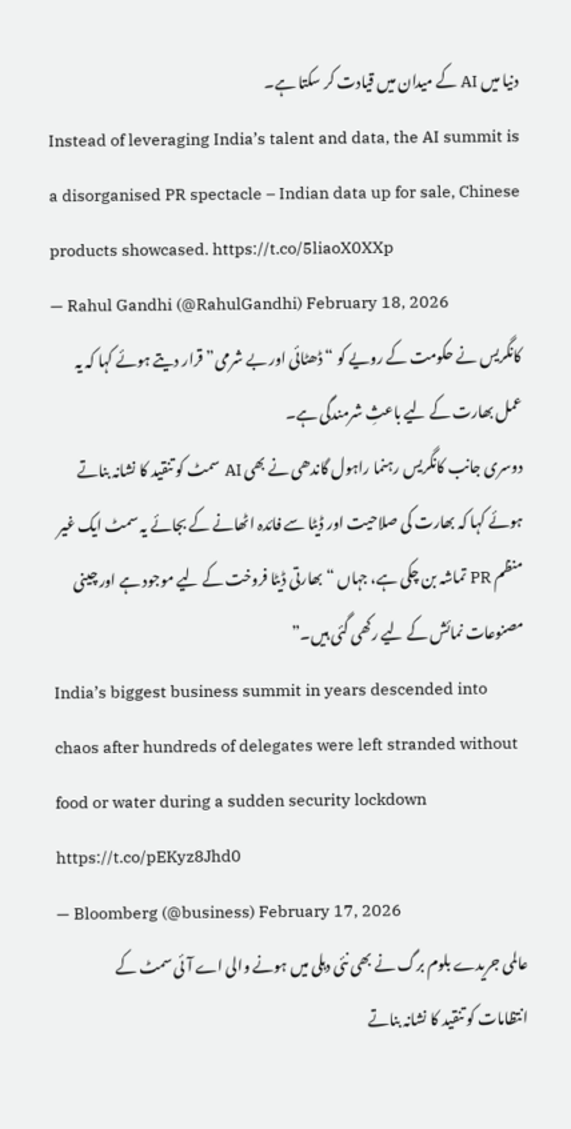دنیا میں AI کے میدان میں قیادت کر سکتا ہے۔
Instead of leveraging India’s talent and data, the AI summit is a disorganised PR spectacle – Indian data up for sale, Chinese products showcased. https://t.co/5liaoX0XXp
— Rahul Gandhi (@RahulGandhi) February 18, 2026
کانگریس نے حکومت کے رویے کو “ڈھٹائی اور بے شرمی” قرار دیتے ہوئے کہا کہ یہ عمل بھارت کے لیے باعثِ شرمندگی ہے۔
دوسری جانب کانگریس رہنما راہول گاندھی نے بھی AI سمٹ کو تنقید کا نشانہ بناتے ہوئے کہا کہ بھارت کی صلاحیت اور ڈیٹا سے فائدہ اٹھانے کے بجائے یہ سمٹ ایک غیر منظم PR تماشہ بن چکی ہے، جہاں “بھارتی ڈیٹا فروخت کے لیے موجود ہے اور چینی مصنوعات نمائش کے لیے رکھی گئی ہیں۔”
India’s biggest business summit in years descended into chaos after hundreds of delegates were left stranded without food or water during a sudden security lockdown https://t.co/pEKyz8Jhd0
— Bloomberg (@business) February 17, 2026
عالمی جریدے بلوم برگ نے بھی نئی دہلی میں ہونے والی اے آئی سمٹ کے انتظامات کو تنقید کا نشانہ بناتے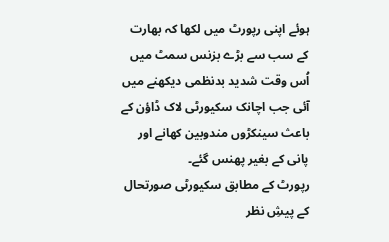ہوئے اپنی رپورٹ میں لکھا کہ بھارت کے سب سے بڑے بزنس سمٹ میں اُس وقت شدید بدنظمی دیکھنے میں آئی جب اچانک سکیورٹی لاک ڈاؤن کے باعث سینکڑوں مندوبین کھانے اور پانی کے بغیر پھنس گئے۔
رپورٹ کے مطابق سکیورٹی صورتحال کے پیشِ نظر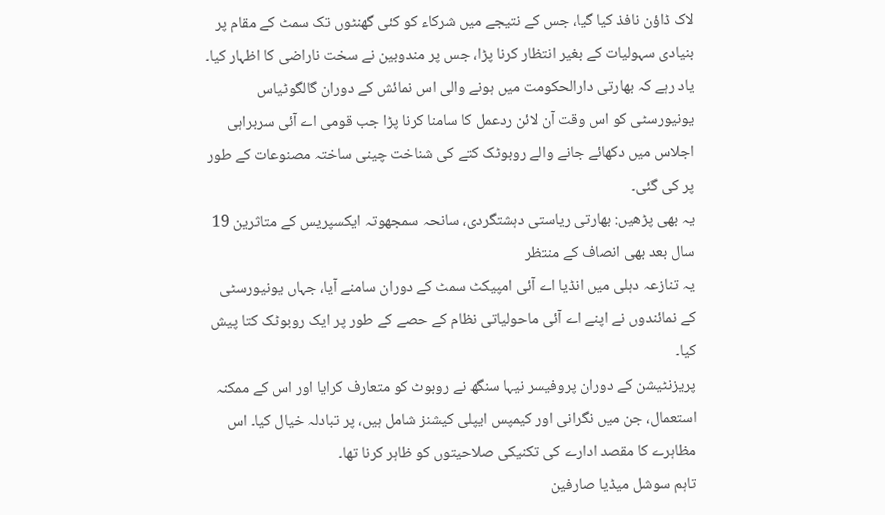لاک ڈاؤن نافذ کیا گیا، جس کے نتیجے میں شرکاء کو کئی گھنٹوں تک سمٹ کے مقام پر بنیادی سہولیات کے بغیر انتظار کرنا پڑا، جس پر مندوبین نے سخت ناراضی کا اظہار کیا۔
یاد رہے کہ بھارتی دارالحکومت میں ہونے والی اس نمائش کے دوران گالگوٹیاس یونیورسٹی کو اس وقت آن لائن ردعمل کا سامنا کرنا پڑا جب قومی اے آئی سربراہی اجلاس میں دکھائے جانے والے روبوٹک کتے کی شناخت چینی ساختہ مصنوعات کے طور پر کی گئی۔
یہ بھی پڑھیں: بھارتی ریاستی دہشتگردی، سانحہ سمجھوتہ ایکسپریس کے متاثرین 19 سال بعد بھی انصاف کے منتظر
یہ تنازعہ دہلی میں انڈیا اے آئی امپیکٹ سمٹ کے دوران سامنے آیا، جہاں یونیورسٹی کے نمائندوں نے اپنے اے آئی ماحولیاتی نظام کے حصے کے طور پر ایک روبوٹک کتا پیش کیا۔
پریزنٹیشن کے دوران پروفیسر نیہا سنگھ نے روبوٹ کو متعارف کرایا اور اس کے ممکنہ استعمال، جن میں نگرانی اور کیمپس ایپلی کیشنز شامل ہیں، پر تبادلہ خیال کیا۔ اس مظاہرے کا مقصد ادارے کی تکنیکی صلاحیتوں کو ظاہر کرنا تھا۔
تاہم سوشل میڈیا صارفین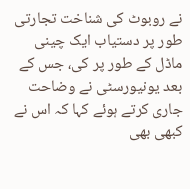نے روبوٹ کی شناخت تجارتی طور پر دستیاب ایک چینی ماڈل کے طور پر کی، جس کے بعد یونیورسٹی نے وضاحت جاری کرتے ہوئے کہا کہ اس نے کبھی بھی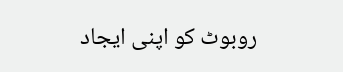روبوٹ کو اپنی ایجاد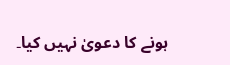ہونے کا دعویٰ نہیں کیا۔